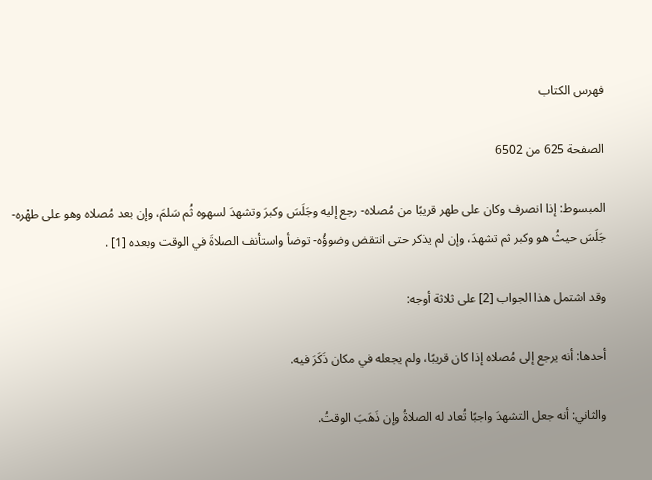فهرس الكتاب

الصفحة 625 من 6502

المبسوط: إذا انصرف وكان على طهر قريبًا من مُصلاه- رجع إليه وجَلَسَ وكبرَ وتشهدَ لسهوه ثُم سَلمَ، وإن بعد مُصلاه وهو على طهْره- جَلَسَ حيثُ هو وكبر ثم تشهدَ، وإن لم يذكر حتى انتقض وضوؤُه- توضأ واستأنف الصلاةَ في الوقت وبعده [1] .

وقد اشتمل هذا الجواب [2] على ثلاثة أوجه:

أحدها: أنه يرجع إلى مُصلاه إذا كان قريبًا، ولم يجعله في مكان ذَكَرَ فيه.

والثاني: أنه جعل التشهدَ واجبًا تُعاد له الصلاةُ وإن ذَهَبَ الوقتُ.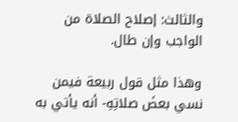والثالث: إصلاح الصلاة من الواجب وإن طال.

وهذا مثل قول ربيعة فيمن نسي بعضَ صلاتِهِ- أنه يأتي به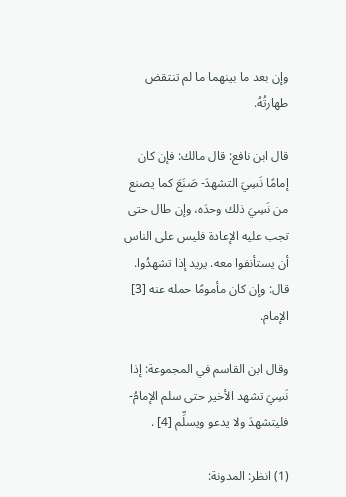وإن بعد ما بينهما ما لم تنتقض طهارتُهُ.

قال ابن نافع: قال مالك: فإن كان إمامًا نَسِيَ التشهدَ- صَنَعَ كما يصنع من نَسِيَ ذلك وحدَه، وإن طال حتى تجب عليه الإعادة فليس على الناس أن يستأنفوا معه. يريد إذا تشهدُوا. قال: وإن كان مأمومًا حمله عنه [3] الإمام.

وقال ابن القاسم في المجموعة: إذا نَسِيَ تشهد الأخير حتى سلم الإمامُ- فليتشهدَ ولا يدعو ويسلِّم [4] .

(1) انظر: المدونة: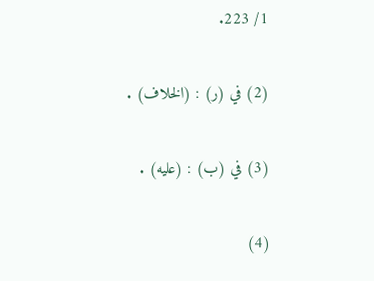1/ 223.

(2) في (ر) : (الخلاف) .

(3) في (ب) : (عليه) .

(4)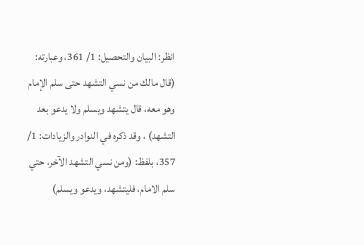انظر: البيان والتحصيل: 1/ 361، وعبارته: (قال مالك من نسي التشهد حتى سلم الإمام وهو معه، قال يتشهد ويسلم ولا يدعو بعد التشهد) ، وقد ذكره في النوادر والزيادات: 1/ 357، بلفظ: (ومن نسي التشهد الآخر، حتي سلم الامام، فليتشهد، ويدعو ويسلم)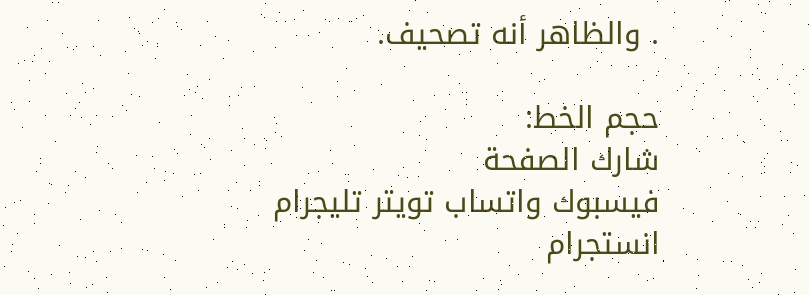. والظاهر أنه تصحيف.

حجم الخط:
شارك الصفحة
فيسبوك واتساب تويتر تليجرام انستجرام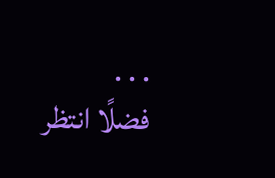. . .
فضلًا انتظر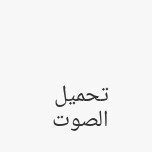تحميل الصوت